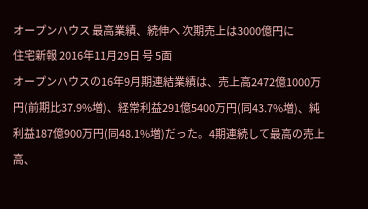オープンハウス 最高業績、続伸へ 次期売上は3000億円に
住宅新報 2016年11月29日 号 5面
オープンハウスの16年9月期連結業績は、売上高2472億1000万円(前期比37.9%増)、経常利益291億5400万円(同43.7%増)、純利益187億900万円(同48.1%増)だった。4期連続して最高の売上高、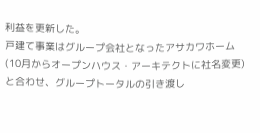利益を更新した。
戸建て事業はグループ会社となったアサカワホーム(10月からオープンハウス・アーキテクトに社名変更)と合わせ、グループトータルの引き渡し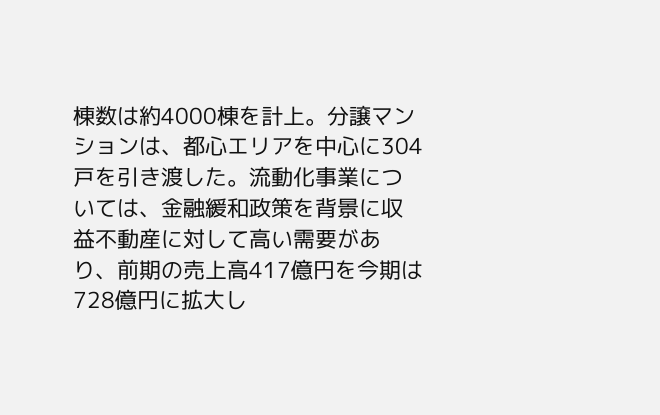棟数は約4000棟を計上。分譲マンションは、都心エリアを中心に304戸を引き渡した。流動化事業については、金融緩和政策を背景に収益不動産に対して高い需要があり、前期の売上高417億円を今期は728億円に拡大し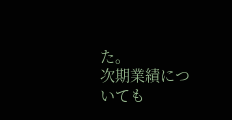た。
次期業績についても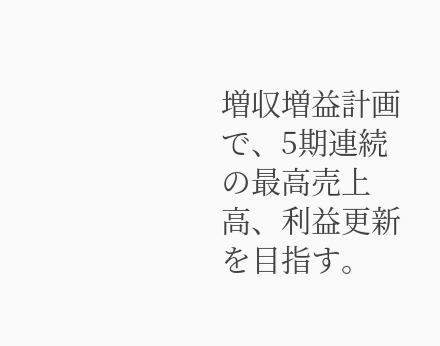増収増益計画で、5期連続の最高売上高、利益更新を目指す。